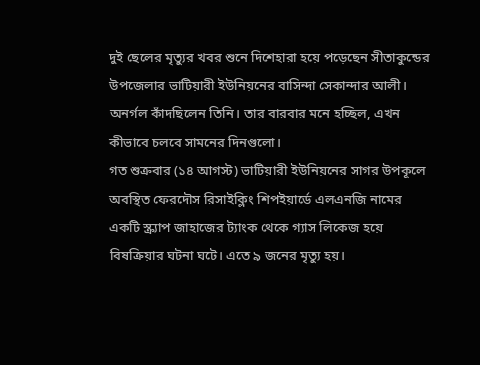দুই ছেলের মৃত্যুর খবর শুনে দিশেহারা হয়ে পড়েছেন সীতাকুন্ডের উপজেলার ভাটিয়ারী ইউনিয়নের বাসিন্দা সেকান্দার আলী। অনর্গল কাঁদছিলেন তিনি। তার বারবার মনে হচ্ছিল, এখন কীভাবে চলবে সামনের দিনগুলো।
গত শুক্রবার (১৪ আগস্ট) ভাটিয়ারী ইউনিয়নের সাগর উপকূলে অবস্থিত ফেরদৌস রিসাইক্লিং শিপইয়ার্ডে এলএনজি নামের একটি স্ক্র্যাপ জাহাজের ট্যাংক থেকে গ্যাস লিকেজ হয়ে বিষক্রিয়ার ঘটনা ঘটে। এতে ৯ জনের মৃত্যু হয়।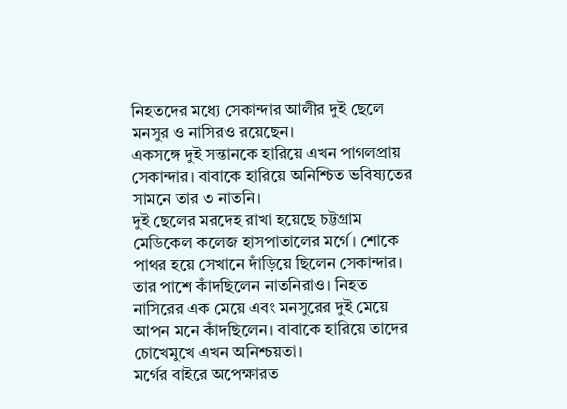নিহতদের মধ্যে সেকান্দার আলীর দুই ছেলে মনসুর ও নাসিরও রয়েছেন।
একসঙ্গে দুই সন্তানকে হারিয়ে এখন পাগলপ্রায় সেকান্দার। বাবাকে হারিয়ে অনিশ্চিত ভবিষ্যতের সামনে তার ৩ নাতনি।
দুই ছেলের মরদেহ রাখা হয়েছে চট্টগ্রাম মেডিকেল কলেজ হাসপাতালের মর্গে। শোকে পাথর হয়ে সেখানে দাঁড়িয়ে ছিলেন সেকান্দার। তার পাশে কাঁদছিলেন নাতনিরাও। নিহত নাসিরের এক মেয়ে এবং মনসুরের দুই মেয়ে আপন মনে কাঁদছিলেন। বাবাকে হারিয়ে তাদের চোখেমুখে এখন অনিশ্চয়তা।
মর্গের বাইরে অপেক্ষারত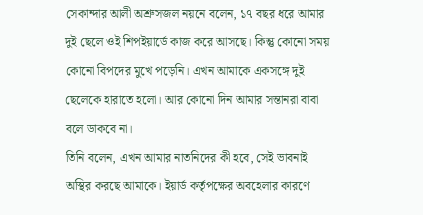সেকান্দার আলী অশ্রুসজল নয়নে বলেন, ১৭ বছর ধরে আমার দুই ছেলে ওই শিপইয়ার্ডে কাজ করে আসছে। কিন্তু কোনো সময় কোনো বিপদের মুখে পড়েনি। এখন আমাকে একসঙ্গে দুই ছেলেকে হারাতে হলো। আর কোনো দিন আমার সন্তানরা বাবা বলে ডাকবে না।
তিনি বলেন, এখন আমার নাতনিদের কী হবে, সেই ভাবনাই অস্থির করছে আমাকে। ইয়ার্ড কর্তৃপক্ষের অবহেলার কারণে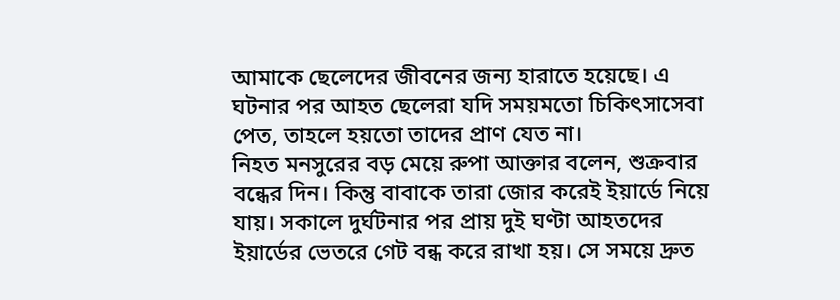আমাকে ছেলেদের জীবনের জন্য হারাতে হয়েছে। এ ঘটনার পর আহত ছেলেরা যদি সময়মতো চিকিৎসাসেবা পেত, তাহলে হয়তো তাদের প্রাণ যেত না।
নিহত মনসুরের বড় মেয়ে রুপা আক্তার বলেন, শুক্রবার বন্ধের দিন। কিন্তু বাবাকে তারা জোর করেই ইয়ার্ডে নিয়ে যায়। সকালে দুর্ঘটনার পর প্রায় দুই ঘণ্টা আহতদের ইয়ার্ডের ভেতরে গেট বন্ধ করে রাখা হয়। সে সময়ে দ্রুত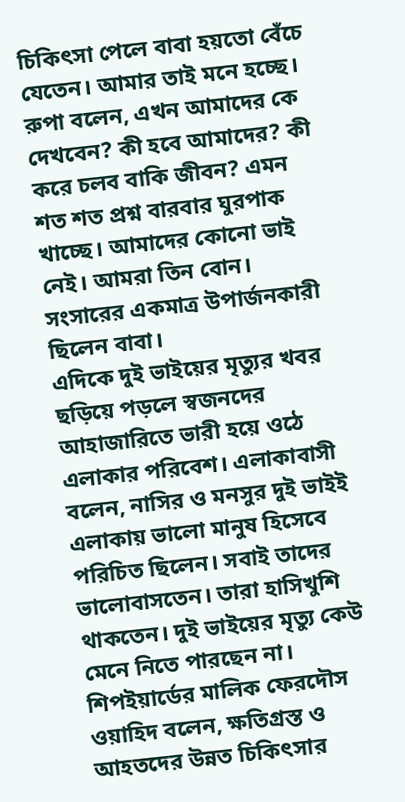চিকিৎসা পেলে বাবা হয়তো বেঁচে যেতেন। আমার তাই মনে হচ্ছে। রুপা বলেন, এখন আমাদের কে দেখবেন? কী হবে আমাদের? কী করে চলব বাকি জীবন? এমন শত শত প্রশ্ন বারবার ঘুরপাক খাচ্ছে। আমাদের কোনো ভাই নেই। আমরা তিন বোন। সংসারের একমাত্র উপার্জনকারী ছিলেন বাবা।
এদিকে দুই ভাইয়ের মৃত্যুর খবর ছড়িয়ে পড়লে স্বজনদের আহাজারিতে ভারী হয়ে ওঠে এলাকার পরিবেশ। এলাকাবাসী বলেন, নাসির ও মনসুর দুই ভাইই এলাকায় ভালো মানুষ হিসেবে পরিচিত ছিলেন। সবাই তাদের ভালোবাসতেন। তারা হাসিখুশি থাকতেন। দুই ভাইয়ের মৃত্যু কেউ মেনে নিতে পারছেন না।
শিপইয়ার্ডের মালিক ফেরদৌস ওয়াহিদ বলেন, ক্ষতিগ্রস্ত ও আহতদের উন্নত চিকিৎসার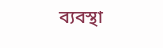ব্যবস্থা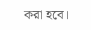করা হবে।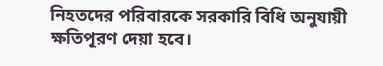নিহতদের পরিবারকে সরকারি বিধি অনুযায়ী ক্ষতিপূরণ দেয়া হবে।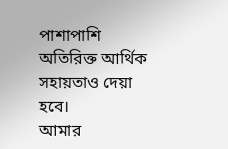পাশাপাশি অতিরিক্ত আর্থিক সহায়তাও দেয়া হবে।
আমার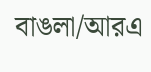বাঙলা/আরএ